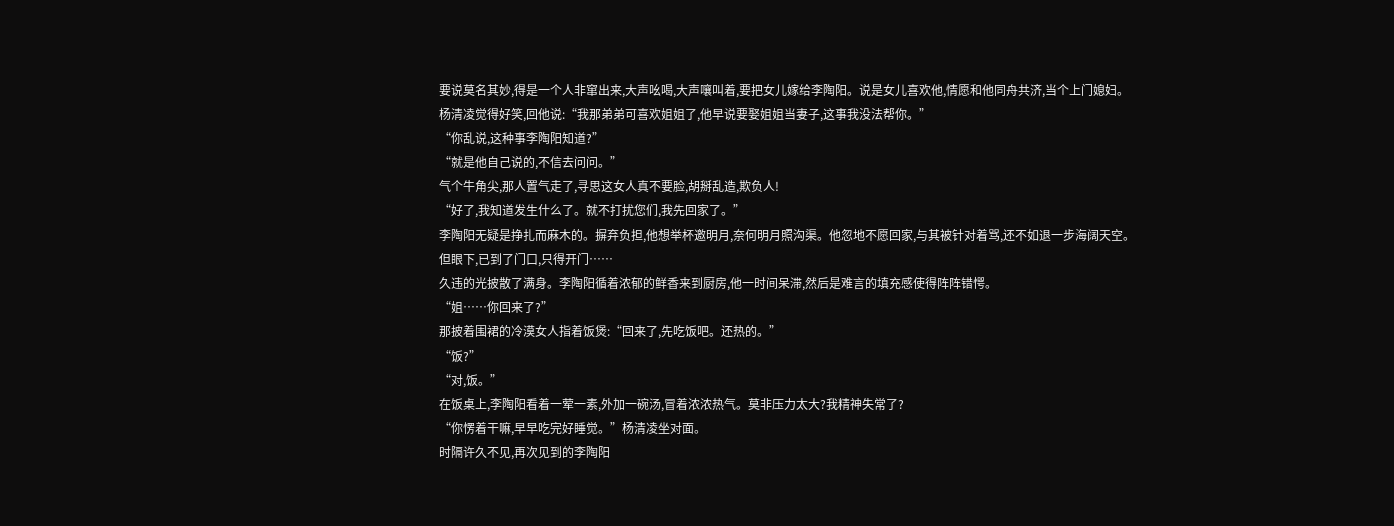要说莫名其妙,得是一个人非窜出来,大声吆喝,大声嚷叫着,要把女儿嫁给李陶阳。说是女儿喜欢他,情愿和他同舟共济,当个上门媳妇。
杨清凌觉得好笑,回他说:“我那弟弟可喜欢姐姐了,他早说要娶姐姐当妻子,这事我没法帮你。”
“你乱说,这种事李陶阳知道?”
“就是他自己说的,不信去问问。”
气个牛角尖,那人置气走了,寻思这女人真不要脸,胡掰乱造,欺负人!
“好了,我知道发生什么了。就不打扰您们,我先回家了。”
李陶阳无疑是挣扎而麻木的。摒弃负担,他想举杯邀明月,奈何明月照沟渠。他忽地不愿回家,与其被针对着骂,还不如退一步海阔天空。
但眼下,已到了门口,只得开门……
久违的光披散了满身。李陶阳循着浓郁的鲜香来到厨房,他一时间呆滞,然后是难言的填充感使得阵阵错愕。
“姐……你回来了?”
那披着围裙的冷漠女人指着饭煲:“回来了,先吃饭吧。还热的。”
“饭?”
“对,饭。”
在饭桌上,李陶阳看着一荤一素,外加一碗汤,冒着浓浓热气。莫非压力太大?我精神失常了?
“你愣着干嘛,早早吃完好睡觉。”杨清凌坐对面。
时隔许久不见,再次见到的李陶阳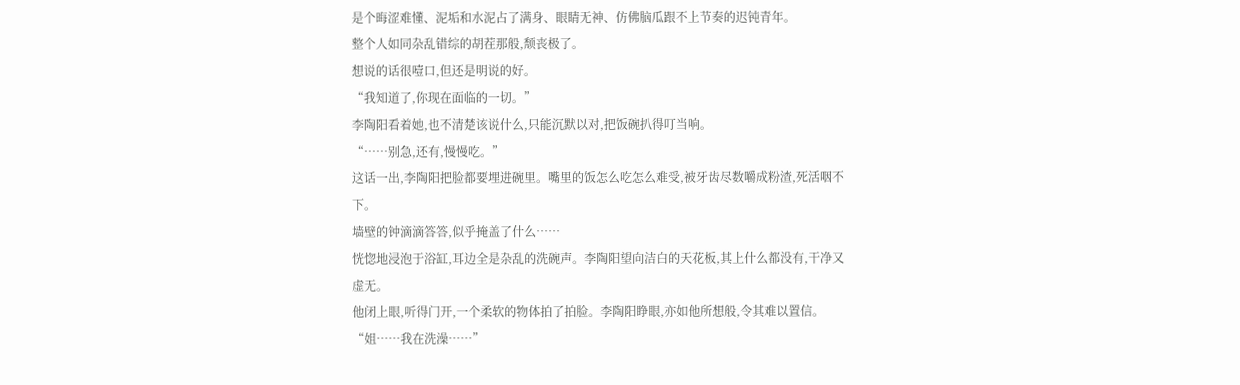是个晦涩难懂、泥垢和水泥占了满身、眼睛无神、仿佛脑瓜跟不上节奏的迟钝青年。
整个人如同杂乱错综的胡茬那般,颓丧极了。
想说的话很噎口,但还是明说的好。
“我知道了,你现在面临的一切。”
李陶阳看着她,也不清楚该说什么,只能沉默以对,把饭碗扒得叮当响。
“……别急,还有,慢慢吃。”
这话一出,李陶阳把脸都要埋进碗里。嘴里的饭怎么吃怎么难受,被牙齿尽数嚼成粉渣,死活咽不下。
墙壁的钟滴滴答答,似乎掩盖了什么……
恍惚地浸泡于浴缸,耳边全是杂乱的洗碗声。李陶阳望向洁白的天花板,其上什么都没有,干净又虚无。
他闭上眼,听得门开,一个柔软的物体拍了拍脸。李陶阳睁眼,亦如他所想般,令其难以置信。
“姐……我在洗澡……”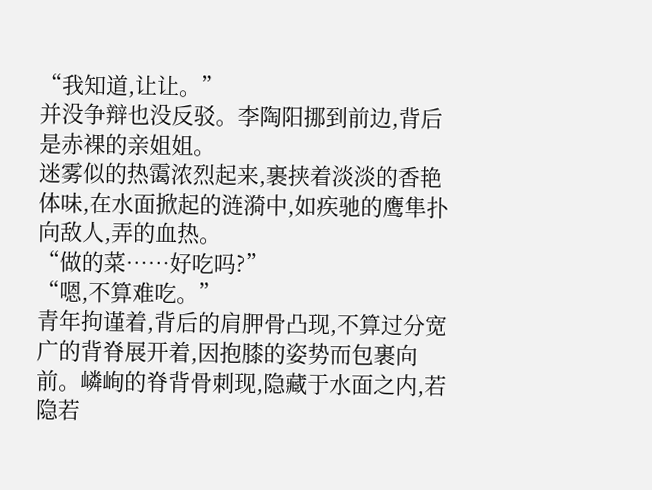“我知道,让让。”
并没争辩也没反驳。李陶阳挪到前边,背后是赤裸的亲姐姐。
迷雾似的热霭浓烈起来,裹挟着淡淡的香艳体味,在水面掀起的涟漪中,如疾驰的鹰隼扑向敌人,弄的血热。
“做的菜……好吃吗?”
“嗯,不算难吃。”
青年拘谨着,背后的肩胛骨凸现,不算过分宽广的背脊展开着,因抱膝的姿势而包裹向前。嶙峋的脊背骨刺现,隐藏于水面之内,若隐若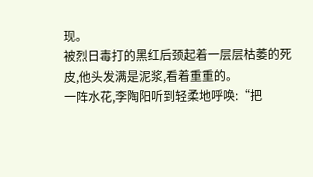现。
被烈日毒打的黑红后颈起着一层层枯萎的死皮,他头发满是泥浆,看着重重的。
一阵水花,李陶阳听到轻柔地呼唤:“把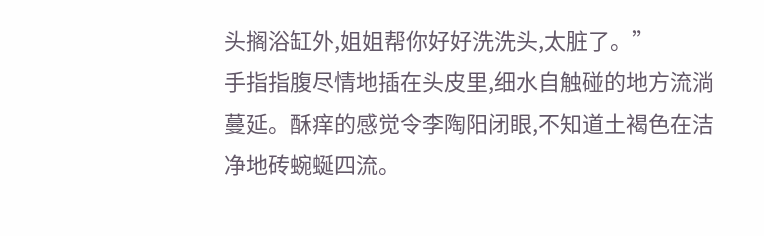头搁浴缸外,姐姐帮你好好洗洗头,太脏了。”
手指指腹尽情地插在头皮里,细水自触碰的地方流淌蔓延。酥痒的感觉令李陶阳闭眼,不知道土褐色在洁净地砖蜿蜒四流。